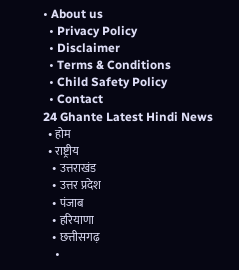• About us
  • Privacy Policy
  • Disclaimer
  • Terms & Conditions
  • Child Safety Policy
  • Contact
24 Ghante Latest Hindi News
  • होम
  • राष्ट्रीय
    • उत्तराखंड
    • उत्तर प्रदेश
    • पंजाब
    • हरियाणा
    • छत्तीसगढ़
    •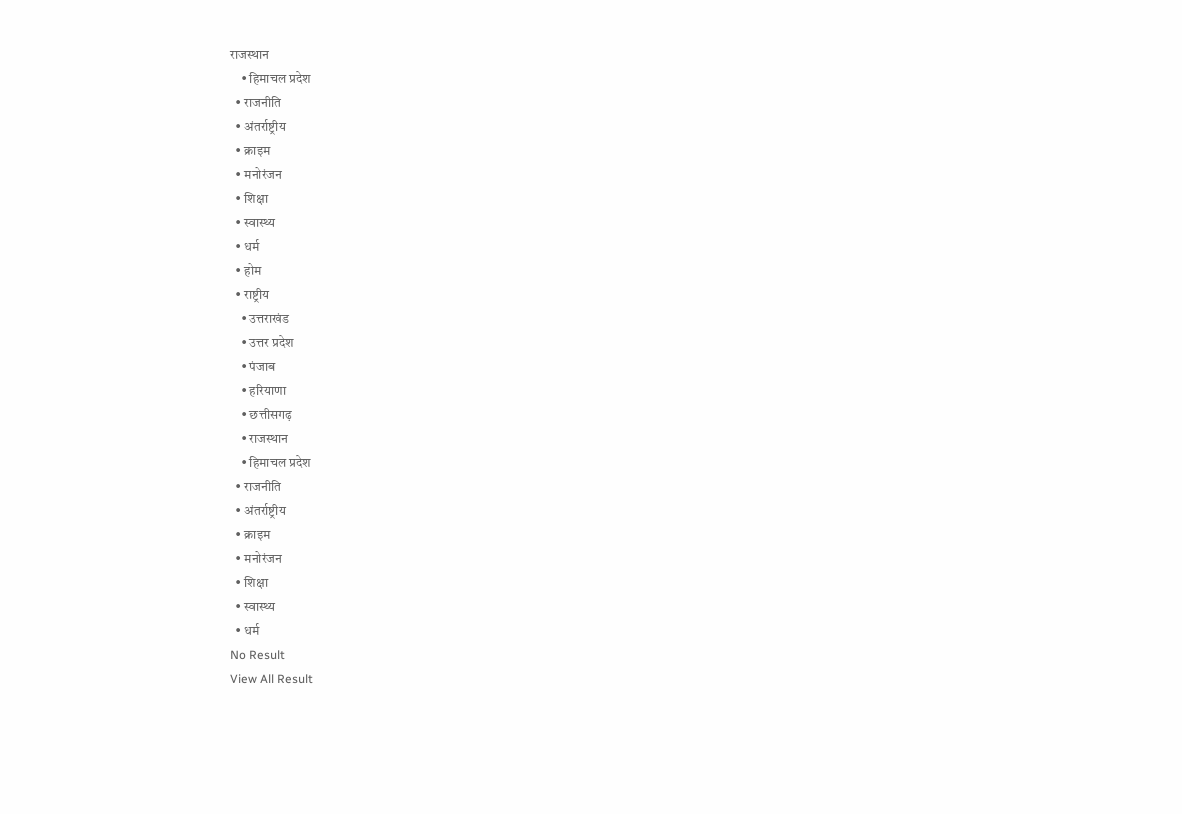राजस्थान
    • हिमाचल प्रदेश
  • राजनीति
  • अंतर्राष्ट्रीय
  • क्राइम
  • मनोरंजन
  • शिक्षा
  • स्वास्थ्य
  • धर्म
  • होम
  • राष्ट्रीय
    • उत्तराखंड
    • उत्तर प्रदेश
    • पंजाब
    • हरियाणा
    • छत्तीसगढ़
    • राजस्थान
    • हिमाचल प्रदेश
  • राजनीति
  • अंतर्राष्ट्रीय
  • क्राइम
  • मनोरंजन
  • शिक्षा
  • स्वास्थ्य
  • धर्म
No Result
View All Result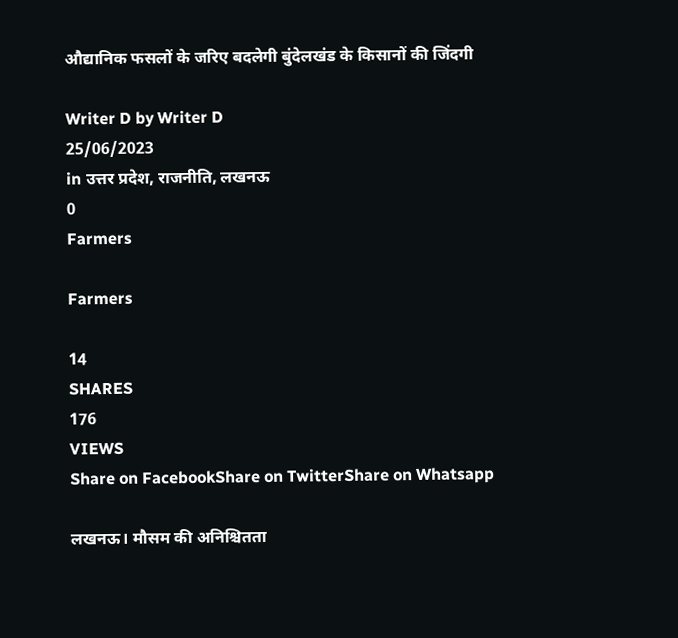औद्यानिक फसलों के जरिए बदलेगी बुंदेलखंड के किसानों की जिंदगी

Writer D by Writer D
25/06/2023
in उत्तर प्रदेश, राजनीति, लखनऊ
0
Farmers

Farmers

14
SHARES
176
VIEWS
Share on FacebookShare on TwitterShare on Whatsapp

लखनऊ। मौसम की अनिश्चितता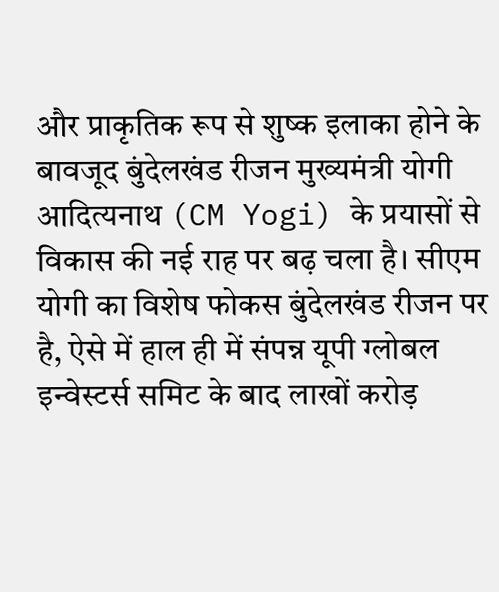और प्राकृतिक रूप से शुष्क इलाका होने के बावजूद बुंदेलखंड रीजन मुख्यमंत्री योगी आदित्यनाथ (CM Yogi) के प्रयासों से विकास की नई राह पर बढ़ चला है। सीएम योगी का विशेष फोकस बुंदेलखंड रीजन पर है, ऐसे में हाल ही में संपन्न यूपी ग्लोबल इन्वेस्टर्स समिट के बाद लाखों करोड़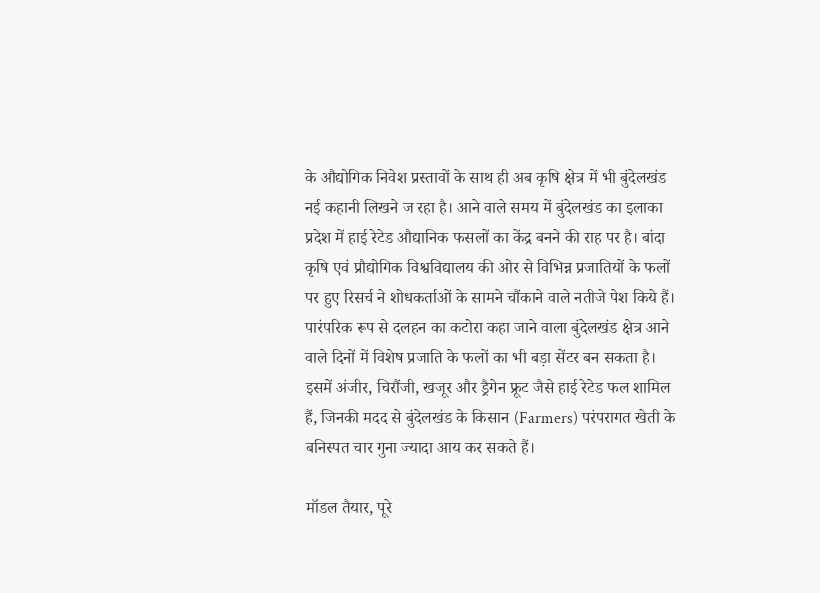के औद्योगिक निवेश प्रस्तावों के साथ ही अब कृषि क्षेत्र में भी बुंदेलखंड नई कहानी लिखने ज रहा है। आने वाले समय में बुंदेलखंड का इलाका प्रदेश में हाई रेटेड औद्यानिक फसलों का केंद्र बनने की राह पर है। बांदा कृषि एवं प्रौद्योगिक विश्वविद्यालय की ओर से विभिन्न प्रजातियों के फलों पर हुए रिसर्च ने शोधकर्ताओं के सामने चौंकाने वाले नतीजे पेश किये हैं। पारंपरिक रूप से दलहन का कटोरा कहा जाने वाला बुंदेलखंड क्षेत्र आने वाले दिनों में विशेष प्रजाति के फलों का भी बड़ा सेंटर बन सकता है। इसमें अंजीर, चिरौंजी, खजूर और ड्रैगेन फ्रूट जैसे हाई रेटेड फल शामिल हैं, जिनकी मदद से बुंदेलखंड के किसान (Farmers) परंपरागत खेती के बनिस्पत चार गुना ज्यादा आय कर सकते हैं।

मॉडल तैयार, पूरे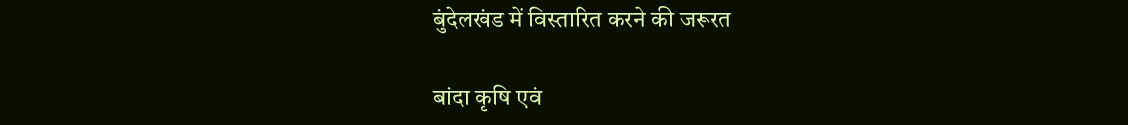बुंदेलखंड में विस्तारित करने की जरूरत

बांदा कृषि एवं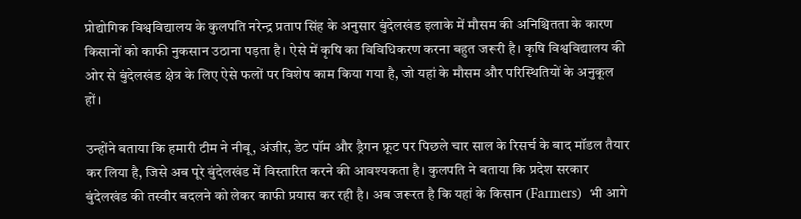प्रोद्योगिक विश्वविद्यालय के कुलपति नरेन्द्र प्रताप सिंह के अनुसार बुंदेलखंड इलाके में मौसम की अनिश्चितता के कारण किसानों को काफी नुकसान उठाना पड़ता है। ऐसे में कृषि का विविधिकरण करना बहुत जरूरी है। कृषि विश्वविद्यालय की ओर से बुंदेलखंड क्षेत्र के लिए ऐसे फलों पर विशेष काम किया गया है, जो यहां के मौसम और परिस्थितियों के अनुकूल हों।

उन्होंने बताया कि हमारी टीम ने नीबू, अंजीर, डेट पॉम और ड्रैगन फ्रूट पर पिछले चार साल के रिसर्च के बाद मॉडल तैयार कर लिया है, जिसे अब पूरे बुंदेलखंड में विस्तारित करने की आवश्यकता है। कुलपति ने बताया कि प्रदेश सरकार बुंदेलखंड की तस्वीर बदलने को लेकर काफी प्रयास कर रही है। अब जरूरत है कि यहां के किसान (Farmers)  भी आगे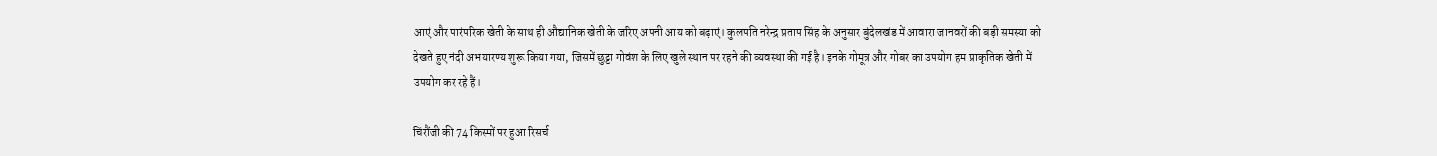आएं और पारंपरिक खेती के साथ ही औद्यानिक खेती के जरिए अपनी आय को बढ़ाएं। कुलपति नरेन्द्र प्रताप सिंह के अनुसार बुंदेलखंड में आवारा जानवरों की बड़ी समस्या को देखते हुए नंदी अभयारण्य शुरू किया गया, जिसमें छुट्टा गोवंश के लिए खुले स्थान पर रहने की व्यवस्था की गई है। इनके गोमूत्र और गोबर का उपयोग हम प्राकृतिक खेती में उपयोग कर रहे हैं।

चिंरौंजी की 74 किस्मों पर हुआ रिसर्च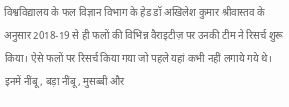विश्वविद्यालय के फल विज्ञान विभाग के हेड डॉ अखिलेश कुमार श्रीवास्तव के अनुसार 2018-19 से ही फलों की विभिन्न वैराइटीज़ पर उनकी टीम ने रिसर्च शुरू किया। ऐसे फलों पर रिसर्च किया गया जो पहले यहां कभी नहीं लगाये गये थे। इनमें नींबू, बड़ा नींबू, मुसब्बी और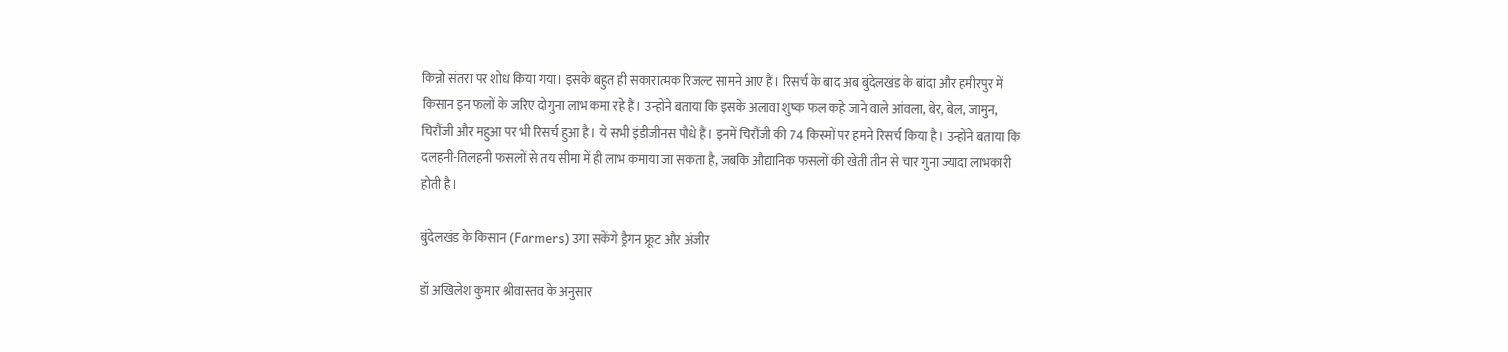किन्नो संतरा पर शोध किया गया। इसके बहुत ही सकारात्मक रिजल्ट सामने आए हैं। रिसर्च के बाद अब बुंदेलखंड के बांदा और हमीरपुर में किसान इन फलों के जरिए दोगुना लाभ कमा रहे हैं। उन्होंने बताया कि इसके अलावा शुष्क फल कहे जाने वाले आंवला, बेर, बेल, जामुन, चिरौंजी और महुआ पर भी रिसर्च हुआ है। ये सभी इंडीजीनस पौधे हैं। इनमें चिरौंजी की 74 किस्मों पर हमने रिसर्च किया है। उन्होंने बताया कि दलहनी-तिलहनी फसलों से तय सीमा में ही लाभ कमाया जा सकता है, जबकि औद्यानिक फसलों की खेती तीन से चार गुना ज्यादा लाभकारी होती है।

बुंदेलखंड के किसान (Farmers) उगा सकेंगे ड्रैगन फ्रूट और अंजीर

डॉ अखिलेश कुमार श्रीवास्तव के अनुसार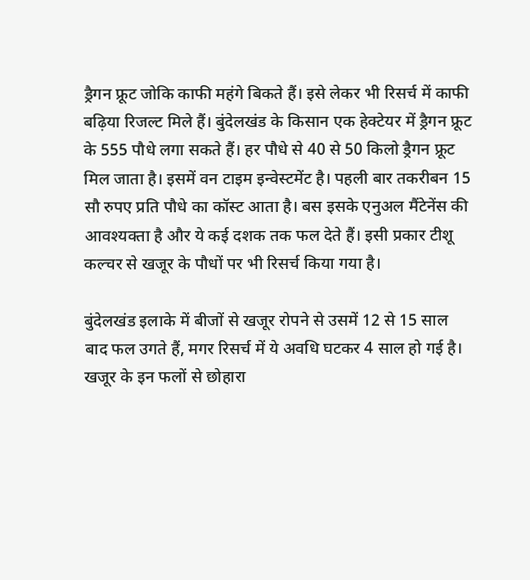ड्रैगन फ्रूट जोकि काफी महंगे बिकते हैं। इसे लेकर भी रिसर्च में काफी बढ़िया रिजल्ट मिले हैं। बुंदेलखंड के किसान एक हेक्टेयर में ड्रैगन फ्रूट के 555 पौधे लगा सकते हैं। हर पौधे से 40 से 50 किलो ड्रैगन फ्रूट मिल जाता है। इसमें वन टाइम इन्वेस्टमेंट है। पहली बार तकरीबन 15 सौ रुपए प्रति पौधे का कॉस्ट आता है। बस इसके एनुअल मैंटेनेंस की आवश्यक्ता है और ये कई दशक तक फल देते हैं। इसी प्रकार टीशू कल्चर से खजूर के पौधों पर भी रिसर्च किया गया है।

बुंदेलखंड इलाके में बीजों से खजूर रोपने से उसमें 12 से 15 साल बाद फल उगते हैं, मगर रिसर्च में ये अवधि घटकर 4 साल हो गई है। खजूर के इन फलों से छोहारा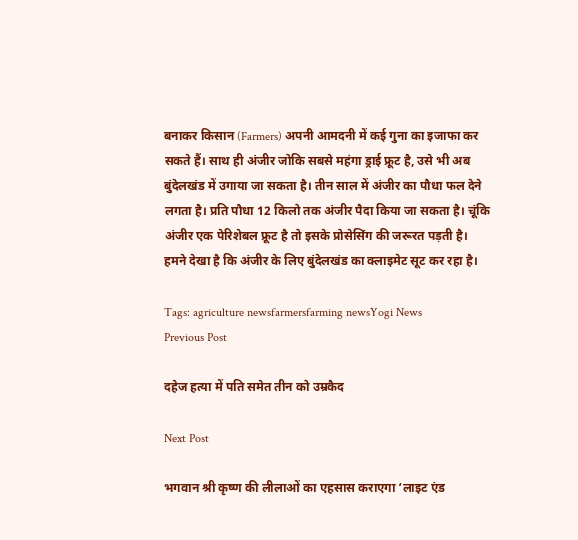बनाकर किसान (Farmers) अपनी आमदनी में कई गुना का इजाफा कर सकते हैं। साथ ही अंजीर जोकि सबसे महंगा ड्राई फ्रूट है, उसे भी अब बुंदेलखंड में उगाया जा सकता है। तीन साल में अंजीर का पौधा फल देने लगता है। प्रति पौधा 12 किलो तक अंजीर पैदा किया जा सकता है। चूंकि अंजीर एक पेरिशेबल फ्रूट है तो इसके प्रोसेसिंग की जरूरत पड़ती है। हमने देखा है कि अंजीर के लिए बुंदेलखंड का क्लाइमेट सूट कर रहा है।

Tags: agriculture newsfarmersfarming newsYogi News
Previous Post

दहेज हत्या में पति समेत तीन को उम्रकैद

Next Post

भगवान श्री कृष्ण की लीलाओं का एहसास कराएगा ‘लाइट एंड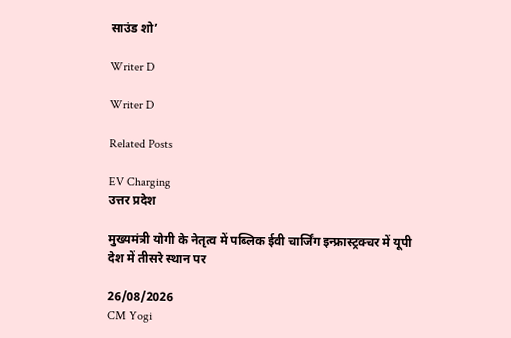साउंड शो’

Writer D

Writer D

Related Posts

EV Charging
उत्तर प्रदेश

मुख्यमंत्री योगी के नेतृत्व में पब्लिक ईवी चार्जिंग इन्फ्रास्ट्रक्चर में यूपी देश में तीसरे स्थान पर

26/08/2026
CM Yogi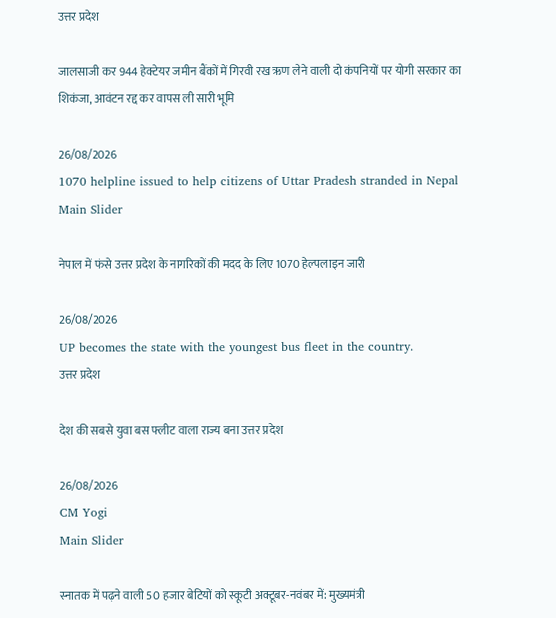उत्तर प्रदेश

जालसाजी कर 944 हेक्टेयर जमीन बैंकों में गिरवी रख ऋण लेने वाली दो कंपनियों पर योगी सरकार का शिकंजा, आवंटन रद्द कर वापस ली सारी भूमि

26/08/2026
1070 helpline issued to help citizens of Uttar Pradesh stranded in Nepal
Main Slider

नेपाल में फंसे उत्तर प्रदेश के नागरिकों की मदद के लिए 1070 हेल्पलाइन जारी

26/08/2026
UP becomes the state with the youngest bus fleet in the country.
उत्तर प्रदेश

देश की सबसे युवा बस फ्लीट वाला राज्य बना उत्तर प्रदेश

26/08/2026
CM Yogi
Main Slider

स्नातक में पढ़ने वाली 50 हजार बेटियों को स्कूटी अक्टूबर-नवंबर में: मुख्यमंत्री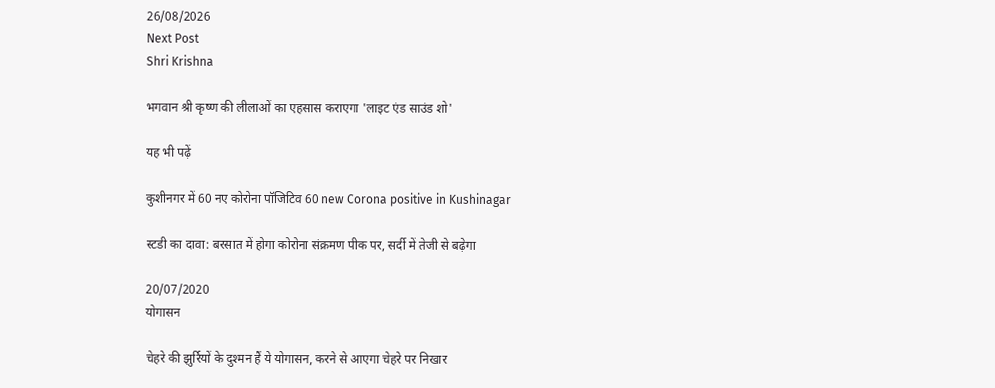26/08/2026
Next Post
Shri Krishna

भगवान श्री कृष्ण की लीलाओं का एहसास कराएगा 'लाइट एंड साउंड शो'

यह भी पढ़ें

कुशीनगर में 60 नए कोरोना पॉजिटिव 60 new Corona positive in Kushinagar

स्टडी का दावा: बरसात में होगा कोरोना संक्रमण पीक पर, सर्दी में तेजी से बढ़ेगा

20/07/2020
योगासन

चेहरे की झुर्रियों के दुश्मन हैं ये योगासन, करने से आएगा चेहरे पर निखार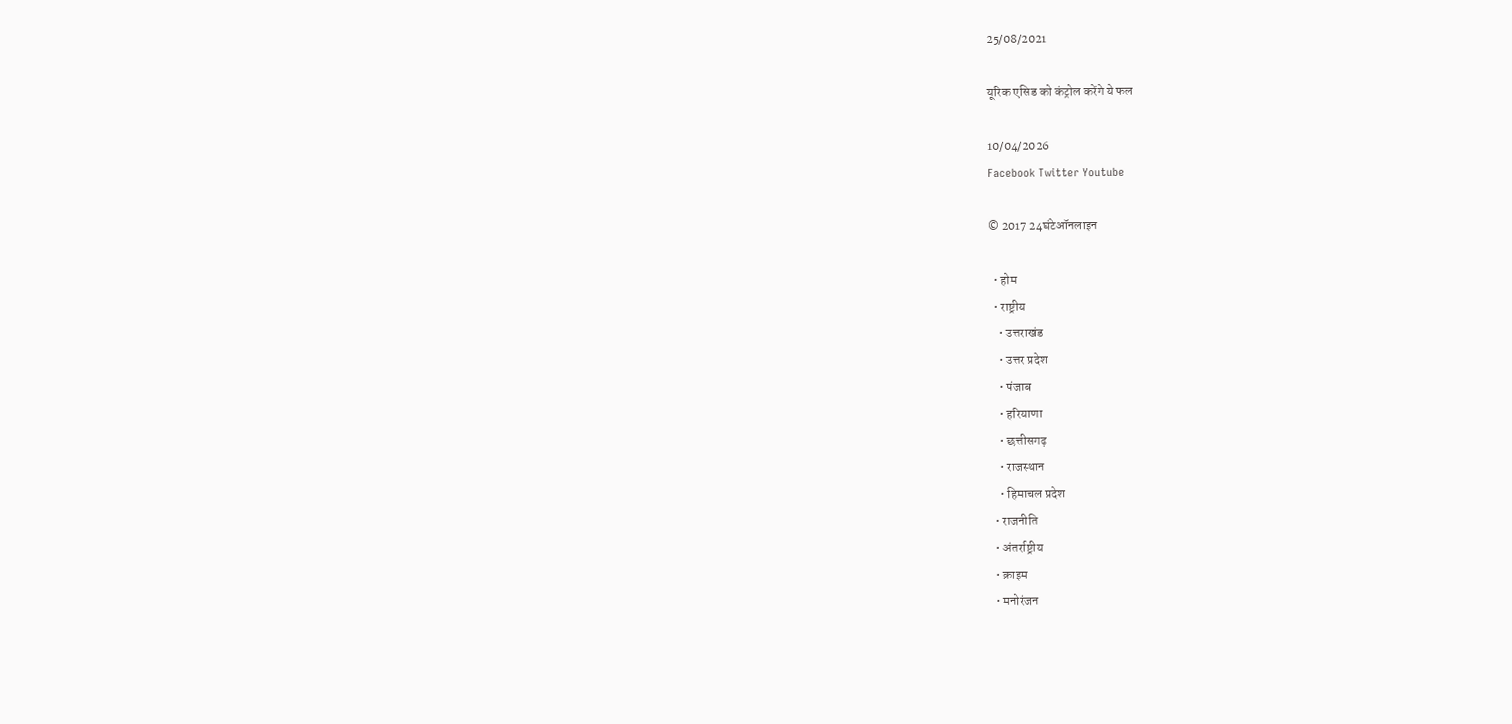25/08/2021

यूरिक एसिड को कंट्रोल करेंगे ये फल

10/04/2026
Facebook Twitter Youtube

© 2017 24घंटेऑनलाइन

  • होम
  • राष्ट्रीय
    • उत्तराखंड
    • उत्तर प्रदेश
    • पंजाब
    • हरियाणा
    • छत्तीसगढ़
    • राजस्थान
    • हिमाचल प्रदेश
  • राजनीति
  • अंतर्राष्ट्रीय
  • क्राइम
  • मनोरंजन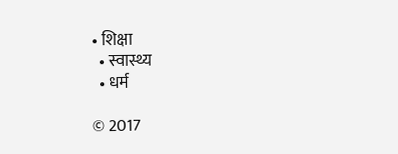• शिक्षा
  • स्वास्थ्य
  • धर्म

© 2017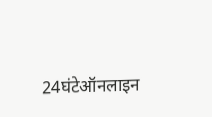24घंटेऑनलाइन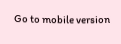Go to mobile version